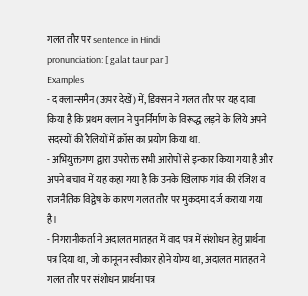गलत तौर पर sentence in Hindi
pronunciation: [ galat taur par ]
Examples
- द क्लान्समैन (ऊपर देखें) में, डिक्सन ने गलत तौर पर यह दावा किया है कि प्रथम क्लान ने पुनर्निर्माण के विरूद्ध लड़ने के लिये अपने सदस्यों की रैलियों में क्रॉस का प्रयोग किया था.
- अभियुक्तगण द्वारा उपरोक्त सभी आरोपों से इन्कार किया गया है और अपने बचाव में यह कहा गया है कि उनके खिलाफ गांव की रंजिश व राजनैतिक विद्वेष के कारण गलत तौर पर मुकदमा दर्ज कराया गया है।
- निगरानीकर्ता ने अदालत मातहत में वाद पत्र में संशोधन हेतु प्रार्थना पत्र दिया था, जो कानूनन स्वीकार होने योग्य था, अदालत मातहत ने गलत तौर पर संशोधन प्रार्थना पत्र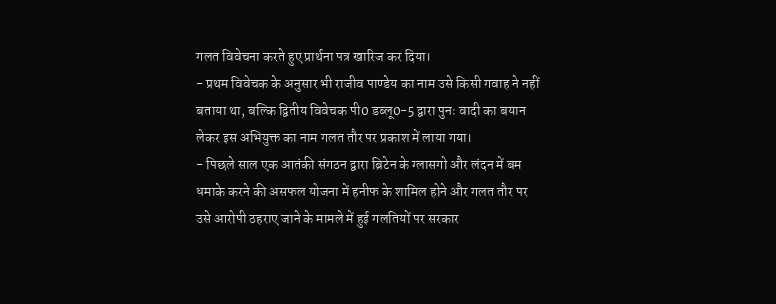गलत विवेचना करते हुए प्रार्थना पत्र खारिज कर दिया।
- प्रथम विवेचक के अनुसार भी राजीव पाण्डेय का नाम उसे किसी गवाह ने नहीं बताया था, बल्कि द्वितीय विवेचक पी0 डब्लू0-5 द्वारा पुनः वादी का बयान लेकर इस अभियुक्त का नाम गलत तौर पर प्रकाश में लाया गया।
- पिछले साल एक आतंकी संगठन द्वारा ब्रिटेन के ग्लासगो और लंदन में बम धमाके करने की असफल योजना में हनीफ के शामिल होने और गलत तौर पर उसे आरोपी ठहराए जाने के मामले में हुई गलतियों पर सरकार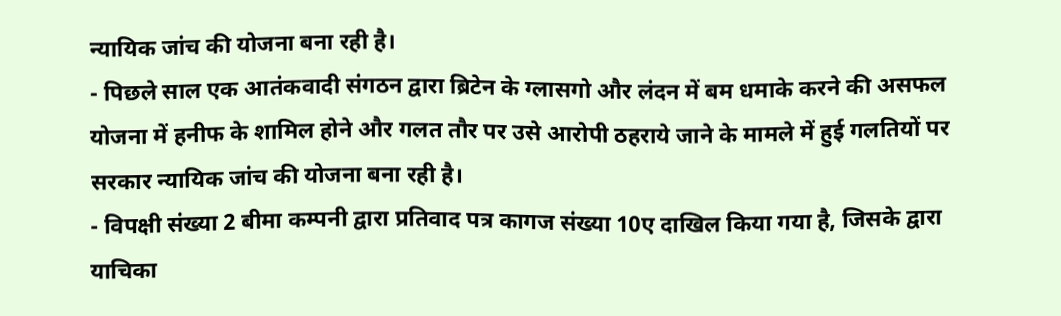न्यायिक जांच की योजना बना रही है।
- पिछले साल एक आतंकवादी संगठन द्वारा ब्रिटेन के ग्लासगो और लंदन में बम धमाके करने की असफल योजना में हनीफ के शामिल होने और गलत तौर पर उसे आरोपी ठहराये जाने के मामले में हुई गलतियों पर सरकार न्यायिक जांच की योजना बना रही है।
- विपक्षी संख्या 2 बीमा कम्पनी द्वारा प्रतिवाद पत्र कागज संख्या 10ए दाखिल किया गया है, जिसके द्वारा याचिका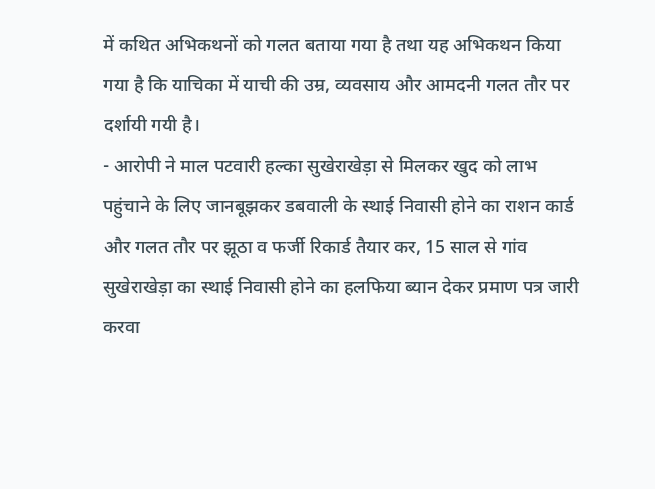में कथित अभिकथनों को गलत बताया गया है तथा यह अभिकथन किया गया है कि याचिका में याची की उम्र, व्यवसाय और आमदनी गलत तौर पर दर्शायी गयी है।
- आरोपी ने माल पटवारी हल्का सुखेराखेड़ा से मिलकर खुद को लाभ पहुंचाने के लिए जानबूझकर डबवाली के स्थाई निवासी होने का राशन कार्ड और गलत तौर पर झूठा व फर्जी रिकार्ड तैयार कर, 15 साल से गांव सुखेराखेड़ा का स्थाई निवासी होने का हलफिया ब्यान देकर प्रमाण पत्र जारी करवा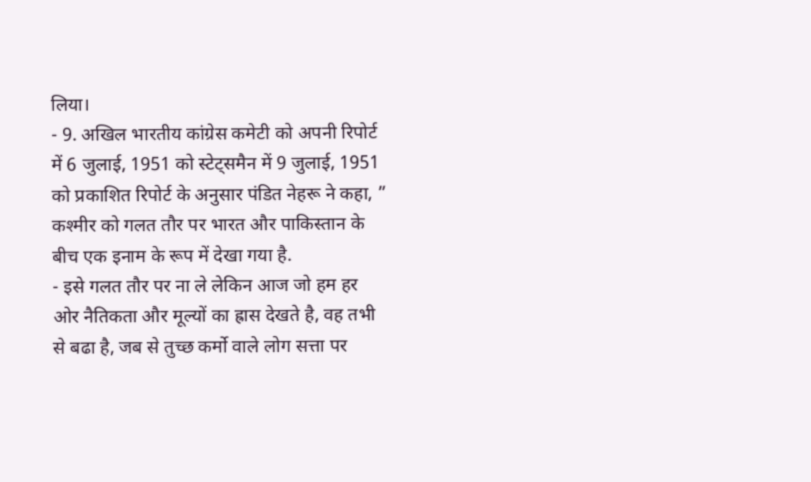लिया।
- 9. अखिल भारतीय कांग्रेस कमेटी को अपनी रिपोर्ट में 6 जुलाई, 1951 को स्टेट्समैन में 9 जुलाई, 1951 को प्रकाशित रिपोर्ट के अनुसार पंडित नेहरू ने कहा, ” कश्मीर को गलत तौर पर भारत और पाकिस्तान के बीच एक इनाम के रूप में देखा गया है.
- इसे गलत तौर पर ना ले लेकिन आज जो हम हर ओर नैतिकता और मूल्यों का ह्रास देखते है, वह तभी से बढा है, जब से तुच्छ कर्मो वाले लोग सत्ता पर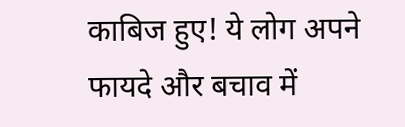काबिज हुए! ये लोग अपने फायदे और बचाव में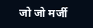जो जो मर्जी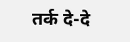तर्क दे-दे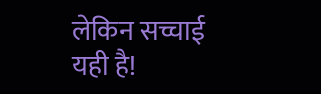लेकिन सच्चाई यही है!